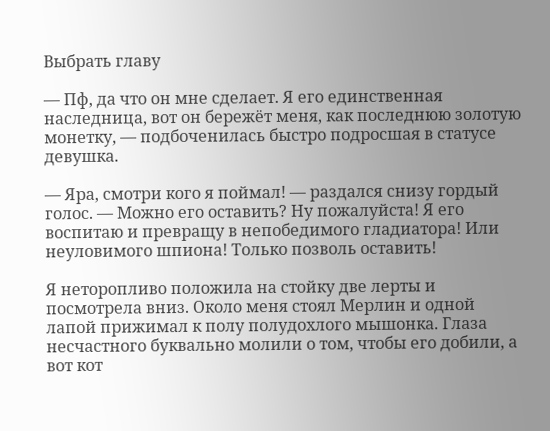Выбрать главу

— Пф, да что он мне сделает. Я его единственная наследница, вот он бережёт меня, как последнюю золотую монетку, — подбоченилась быстро подросшая в статусе девушка.

— Яра, смотри кого я поймал! — раздался снизу гордый голос. — Можно его оставить? Ну пожалуйста! Я его воспитаю и превращу в непобедимого гладиатора! Или неуловимого шпиона! Только позволь оставить!

Я неторопливо положила на стойку две лерты и посмотрела вниз. Около меня стоял Мерлин и одной лапой прижимал к полу полудохлого мышонка. Глаза несчастного буквально молили о том, чтобы его добили, а вот кот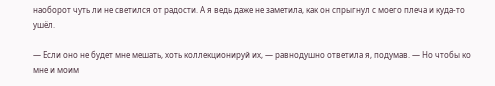наоборот чуть ли не светился от радости. А я ведь даже не заметила, как он спрыгнул с моего плеча и куда-то ушёл.

— Если оно не будет мне мешать, хоть коллекционируй их, — равнодушно ответила я, подумав. — Но чтобы ко мне и моим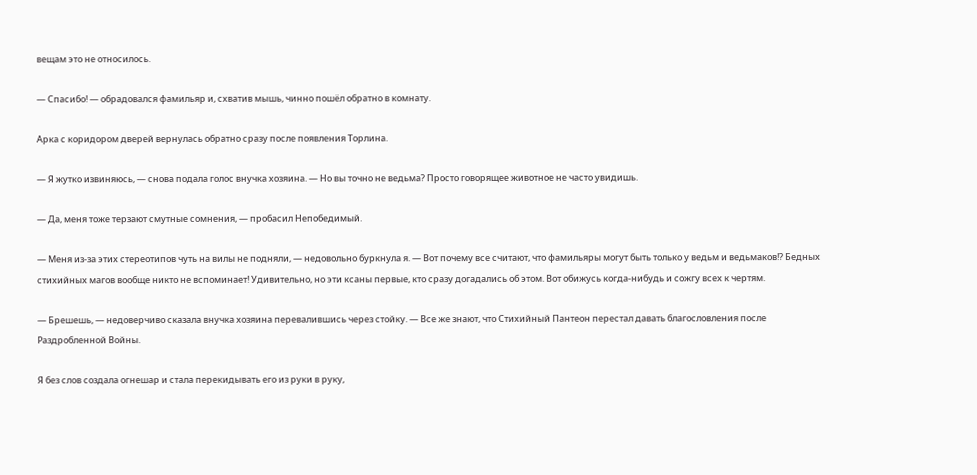вещам это не относилось.

— Спасибо! — обрадовался фамильяр и, схватив мышь, чинно пошёл обратно в комнату.

Арка с коридором дверей вернулась обратно сразу после появления Торлина.

— Я жутко извиняюсь, — снова подала голос внучка хозяина. — Но вы точно не ведьма? Просто говорящее животное не часто увидишь.

— Да, меня тоже терзают смутные сомнения, — пробасил Непобедимый.

— Меня из-за этих стереотипов чуть на вилы не подняли, — недовольно буркнула я. — Вот почему все считают, что фамильяры могут быть только у ведьм и ведьмаков!? Бедных стихийных магов вообще никто не вспоминает! Удивительно, но эти ксаны первые, кто сразу догадались об этом. Вот обижусь когда-нибудь и сожгу всех к чертям.

— Брешешь, — недоверчиво сказала внучка хозяина перевалившись через стойку. — Все же знают, что Стихийный Пантеон перестал давать благословления после Раздробленной Войны.

Я без слов создала огнешар и стала перекидывать его из руки в руку,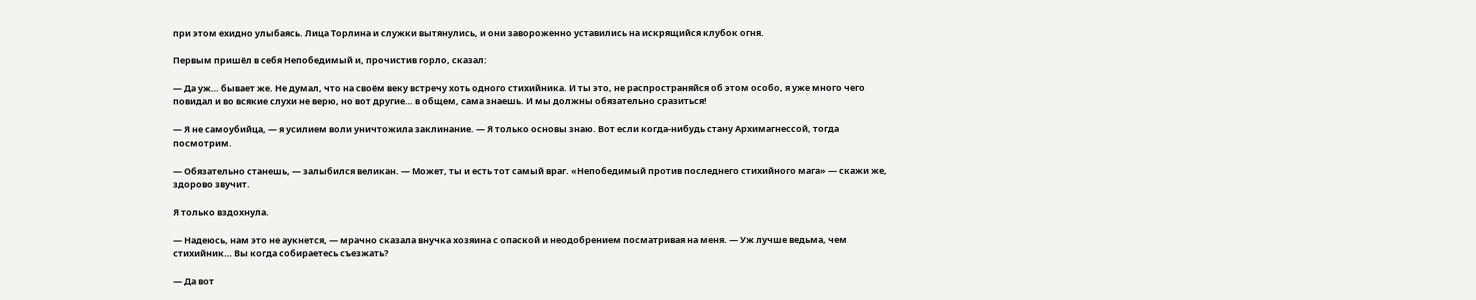при этом ехидно улыбаясь. Лица Торлина и служки вытянулись, и они завороженно уставились на искрящийся клубок огня.

Первым пришёл в себя Непобедимый и, прочистив горло, сказал:

— Да уж… бывает же. Не думал, что на своём веку встречу хоть одного стихийника. И ты это, не распространяйся об этом особо, я уже много чего повидал и во всякие слухи не верю, но вот другие… в общем, сама знаешь. И мы должны обязательно сразиться!

— Я не самоубийца, — я усилием воли уничтожила заклинание. — Я только основы знаю. Вот если когда-нибудь стану Архимагнессой, тогда посмотрим.

— Обязательно станешь, — залыбился великан. — Может, ты и есть тот самый враг. «Непобедимый против последнего стихийного мага» — скажи же, здорово звучит.

Я только вздохнула.

— Надеюсь, нам это не аукнется, — мрачно сказала внучка хозяина с опаской и неодобрением посматривая на меня. — Уж лучше ведьма, чем стихийник… Вы когда собираетесь съезжать?

— Да вот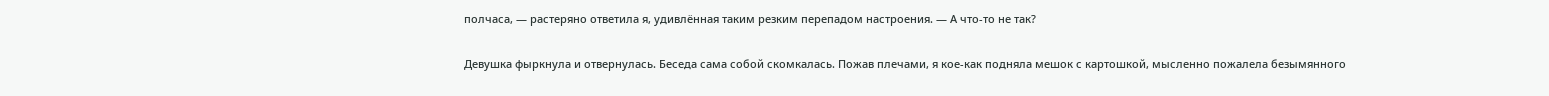полчаса, — растеряно ответила я, удивлённая таким резким перепадом настроения. — А что-то не так?

Девушка фыркнула и отвернулась. Беседа сама собой скомкалась. Пожав плечами, я кое-как подняла мешок с картошкой, мысленно пожалела безымянного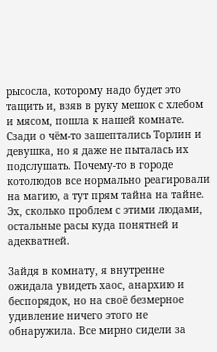рысосла, которому надо будет это тащить и, взяв в руку мешок с хлебом и мясом, пошла к нашей комнате. Сзади о чём-то зашептались Торлин и девушка, но я даже не пыталась их подслушать. Почему-то в городе котолюдов все нормально реагировали на магию, а тут прям тайна на тайне. Эх, сколько проблем с этими людами, остальные расы куда понятней и адекватней.

Зайдя в комнату, я внутренне ожидала увидеть хаос, анархию и беспорядок, но на своё безмерное удивление ничего этого не обнаружила. Все мирно сидели за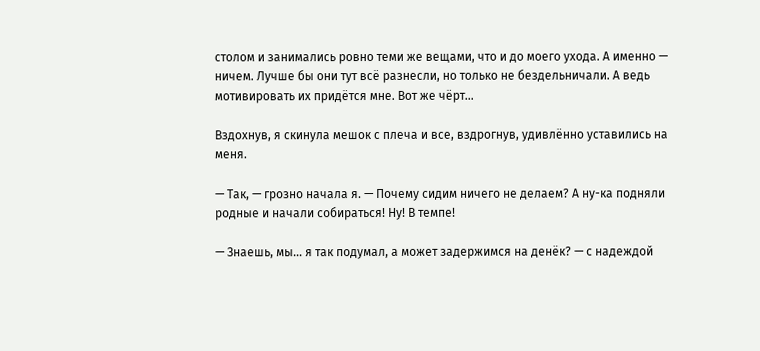столом и занимались ровно теми же вещами, что и до моего ухода. А именно — ничем. Лучше бы они тут всё разнесли, но только не бездельничали. А ведь мотивировать их придётся мне. Вот же чёрт…

Вздохнув, я скинула мешок с плеча и все, вздрогнув, удивлённо уставились на меня.

— Так, — грозно начала я. — Почему сидим ничего не делаем? А ну-ка подняли родные и начали собираться! Ну! В темпе!

— Знаешь, мы… я так подумал, а может задержимся на денёк? — с надеждой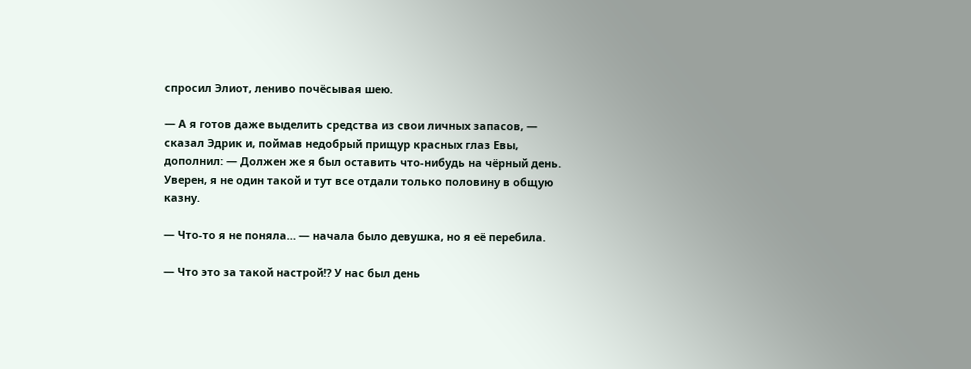спросил Элиот, лениво почёсывая шею.

— А я готов даже выделить средства из свои личных запасов, — сказал Эдрик и, поймав недобрый прищур красных глаз Евы, дополнил: — Должен же я был оставить что-нибудь на чёрный день. Уверен, я не один такой и тут все отдали только половину в общую казну.

— Что-то я не поняла… — начала было девушка, но я её перебила.

— Что это за такой настрой!? У нас был день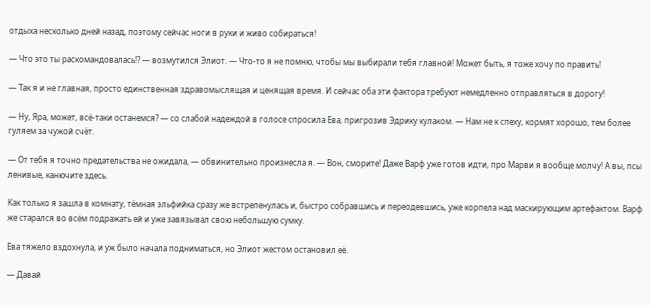отдыха несколько дней назад, поэтому сейчас ноги в руки и живо собираться!

— Что это ты раскомандовалась!? — возмутился Элиот. — Что-то я не помню, чтобы мы выбирали тебя главной! Может быть, я тоже хочу по править!

— Так я и не главная, просто единственная здравомыслящая и ценящая время. И сейчас оба эти фактора требуют немедленно отправляться в дорогу!

— Ну, Яра, может, всё-таки останемся? — со слабой надеждой в голосе спросила Ева, пригрозив Эдрику кулаком. — Нам не к спеху, кормят хорошо, тем более гуляем за чужой счёт.

— От тебя я точно предательства не ожидала, — обвинительно произнесла я. — Вон, сморите! Даже Варф уже готов идти, про Марви я вообще молчу! А вы, псы ленивые, канючите здесь.

Как только я зашла в комнату, тёмная эльфийка сразу же встрепенулась и, быстро собравшись и переодевшись, уже корпела над маскирующим артефактом. Варф же старался во всём подражать ей и уже завязывал свою небольшую сумку.

Ева тяжело вздохнула, и уж было начала подниматься, но Элиот жестом остановил её.

— Давай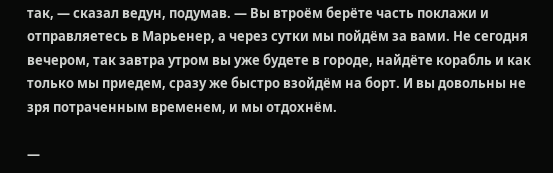так, — сказал ведун, подумав. — Вы втроём берёте часть поклажи и отправляетесь в Марьенер, а через сутки мы пойдём за вами. Не сегодня вечером, так завтра утром вы уже будете в городе, найдёте корабль и как только мы приедем, сразу же быстро взойдём на борт. И вы довольны не зря потраченным временем, и мы отдохнём.

—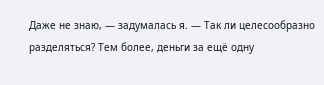Даже не знаю, — задумалась я. — Так ли целесообразно разделяться? Тем более, деньги за ещё одну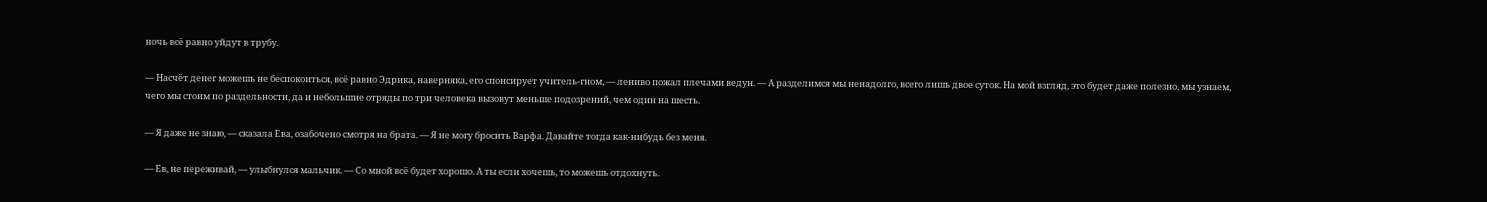ночь всё равно уйдут в трубу.

— Насчёт денег можешь не беспокоиться, всё равно Эдрика, наверняка, его спонсирует учитель-гном, — лениво пожал плечами ведун. — А разделимся мы ненадолго, всего лишь двое суток. На мой взгляд, это будет даже полезно, мы узнаем, чего мы стоим по раздельности, да и небольшие отряды по три человека вызовут меньше подозрений, чем один на шесть.

— Я даже не знаю, — сказала Ева, озабочено смотря на брата. — Я не могу бросить Варфа. Давайте тогда как-нибудь без меня.

— Ев, не переживай, — улыбнулся мальчик. — Со мной всё будет хорошо. А ты если хочешь, то можешь отдохнуть.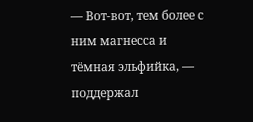— Вот-вот, тем более с ним магнесса и тёмная эльфийка, — поддержал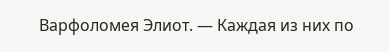Варфоломея Элиот. — Каждая из них по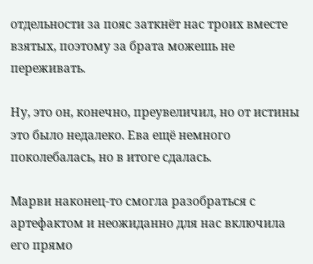отдельности за пояс заткнёт нас троих вместе взятых, поэтому за брата можешь не переживать.

Ну, это он, конечно, преувеличил, но от истины это было недалеко. Ева ещё немного поколебалась, но в итоге сдалась.

Марви наконец-то смогла разобраться с артефактом и неожиданно для нас включила его прямо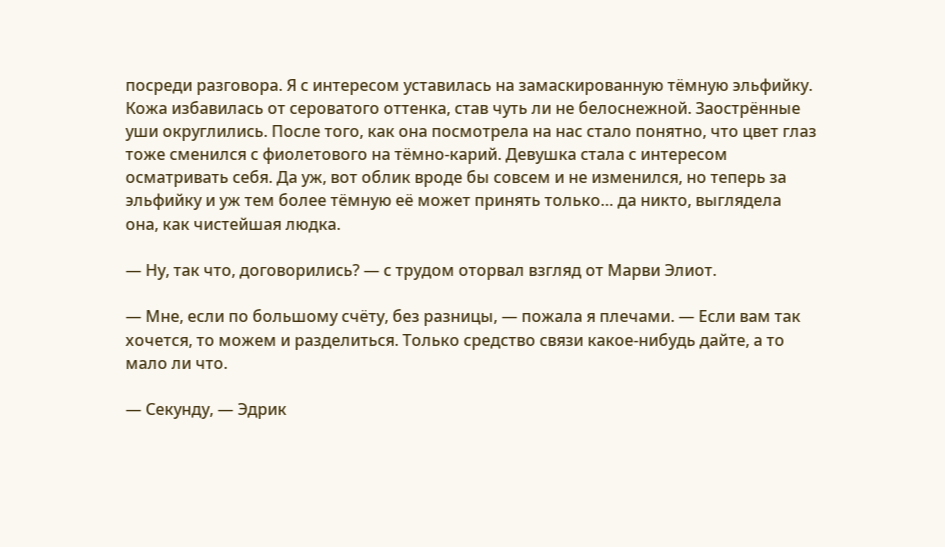посреди разговора. Я с интересом уставилась на замаскированную тёмную эльфийку. Кожа избавилась от сероватого оттенка, став чуть ли не белоснежной. Заострённые уши округлились. После того, как она посмотрела на нас стало понятно, что цвет глаз тоже сменился с фиолетового на тёмно-карий. Девушка стала с интересом осматривать себя. Да уж, вот облик вроде бы совсем и не изменился, но теперь за эльфийку и уж тем более тёмную её может принять только… да никто, выглядела она, как чистейшая людка.

— Ну, так что, договорились? — с трудом оторвал взгляд от Марви Элиот.

— Мне, если по большому счёту, без разницы, — пожала я плечами. — Если вам так хочется, то можем и разделиться. Только средство связи какое-нибудь дайте, а то мало ли что.

— Секунду, — Эдрик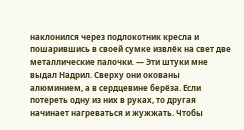наклонился через подлокотник кресла и пошарившись в своей сумке извлёк на свет две металлические палочки. — Эти штуки мне выдал Надрил. Сверху они окованы алюминием, а в сердцевине берёза. Если потереть одну из них в руках, то другая начинает нагреваться и жужжать. Чтобы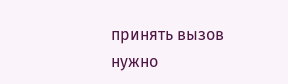принять вызов нужно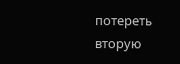потереть вторую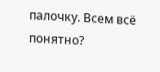палочку. Всем всё понятно?